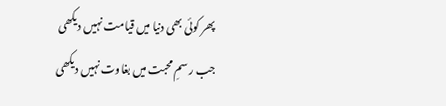پھر کوئی بھی دنیا میں قیامت نہیں دیکھی
جب رسمِ محبت میں بغاوت نہیں دیکھی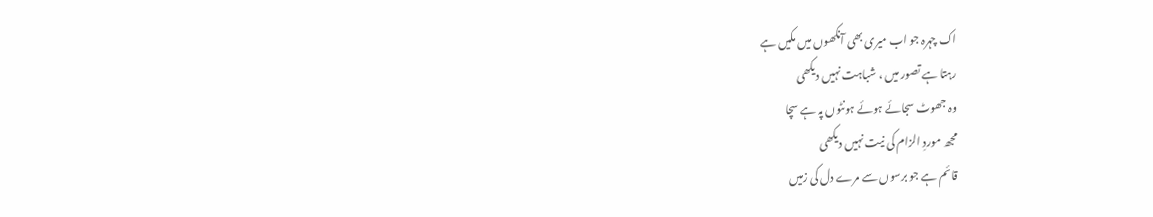اک چہرہ جو اب میری بھی آنکھوں میں مکیں ہے
رہتا ہے تصور میں ، شباہت نہیں دیکھی
وہ جھوٹ سجائے ہوئے ہونٹوں پہ ہے سچا
مجھ موردِ الزام کی نیت نہیں دیکھی
قائم ہے جو برسوں سے مرے دل کی زمیں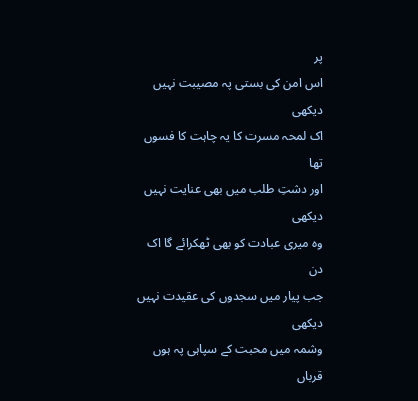پر
اس امن کی بستی پہ مصیبت نہیں دیکھی
اک لمحہ مسرت کا یہ چاہت کا فسوں تھا
اور دشتِ طلب میں بھی عنایت نہیں دیکھی
وہ میری عبادت کو بھی ٹھکرائے گا اک دن
جب پیار میں سجدوں کی عقیدت نہیں دیکھی
وشمہ میں محبت کے سپاہی پہ ہوں قرباں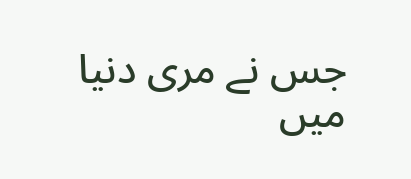جس نے مری دنیا میں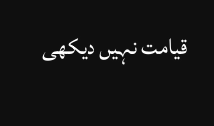قیامت نہیں دیکھی